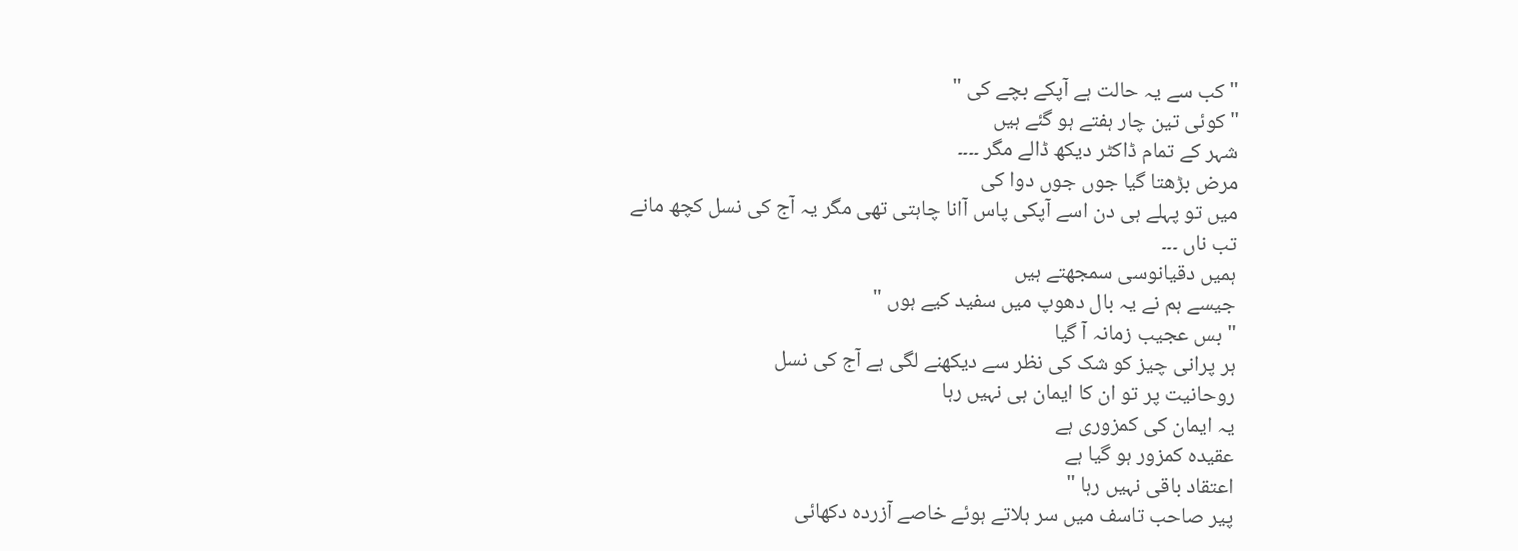"کب سے یہ حالت ہے آپکے بچے کی "
" کوئی تین چار ہفتے ہو گئے ہیں
شہر کے تمام ڈاکٹر دیکھ ڈالے مگر ۔۔۔۔
مرض بڑھتا گیا جوں جوں دوا کی
میں تو پہلے ہی دن اسے آپکی پاس آانا چاہتی تھی مگر یہ آج کی نسل کچھ مانے
تب ناں ۔۔۔
ہمیں دقیانوسی سمجھتے ہیں
جیسے ہم نے یہ بال دھوپ میں سفید کیے ہوں "
" بس عجیب زمانہ آ گیا
ہر پرانی چیز کو شک کی نظر سے دیکھنے لگی ہے آج کی نسل
روحانیت پر تو ان کا ایمان ہی نہیں رہا
یہ ایمان کی کمزوری ہے
عقیدہ کمزور ہو گیا ہے
اعتقاد باقی نہیں رہا "
پیر صاحب تاسف میں سر ہلاتے ہوئے خاصے آزردہ دکھائی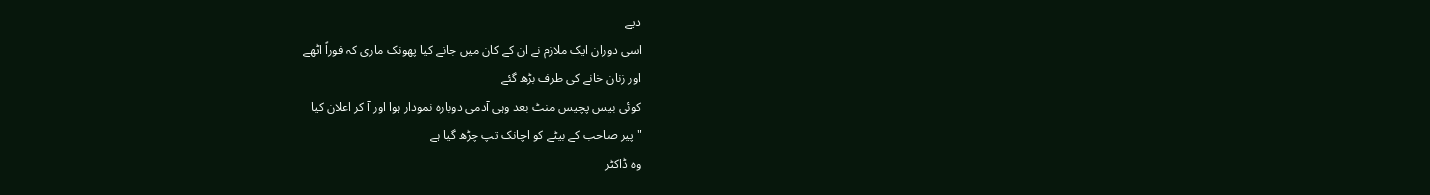دیے
اسی دوران ایک ملازم نے ان کے کان میں جانے کیا پھونک ماری کہ فوراً اٹھے
اور زنان خانے کی طرف بڑھ گئے
کوئی بیس پچیس منٹ بعد وہی آدمی دوبارہ نمودار ہوا اور آ کر اعلان کیا
" پیر صاحب کے بیٹے کو اچانک تپ چڑھ گیا ہے
وہ ڈاکٹر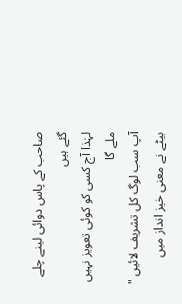صاحب کے پاس دوائی لینے چلے گئے ہیں
لہٰذا آج کسی کو کوئی تعویز نہیں ملے گا
آپ سب لوگ کل تشریف لائیں "
بیٹے نے معنی خیز انداز میں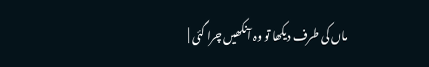ماں کی طرف دیکھا تو وہ آنکھیں چرا گئی |